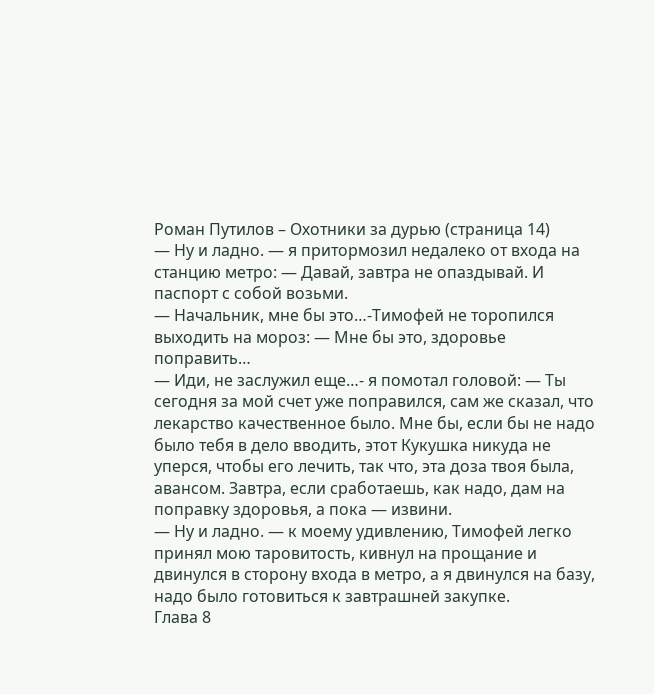Роман Путилов – Охотники за дурью (страница 14)
— Ну и ладно. — я притормозил недалеко от входа на станцию метро: — Давай, завтра не опаздывай. И паспорт с собой возьми.
— Начальник, мне бы это…-Тимофей не торопился выходить на мороз: — Мне бы это, здоровье поправить…
— Иди, не заслужил еще…- я помотал головой: — Ты сегодня за мой счет уже поправился, сам же сказал, что лекарство качественное было. Мне бы, если бы не надо было тебя в дело вводить, этот Кукушка никуда не уперся, чтобы его лечить, так что, эта доза твоя была, авансом. Завтра, если сработаешь, как надо, дам на поправку здоровья, а пока — извини.
— Ну и ладно. — к моему удивлению, Тимофей легко принял мою таровитость, кивнул на прощание и двинулся в сторону входа в метро, а я двинулся на базу, надо было готовиться к завтрашней закупке.
Глава 8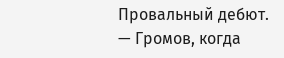Провальный дебют.
— Громов, когда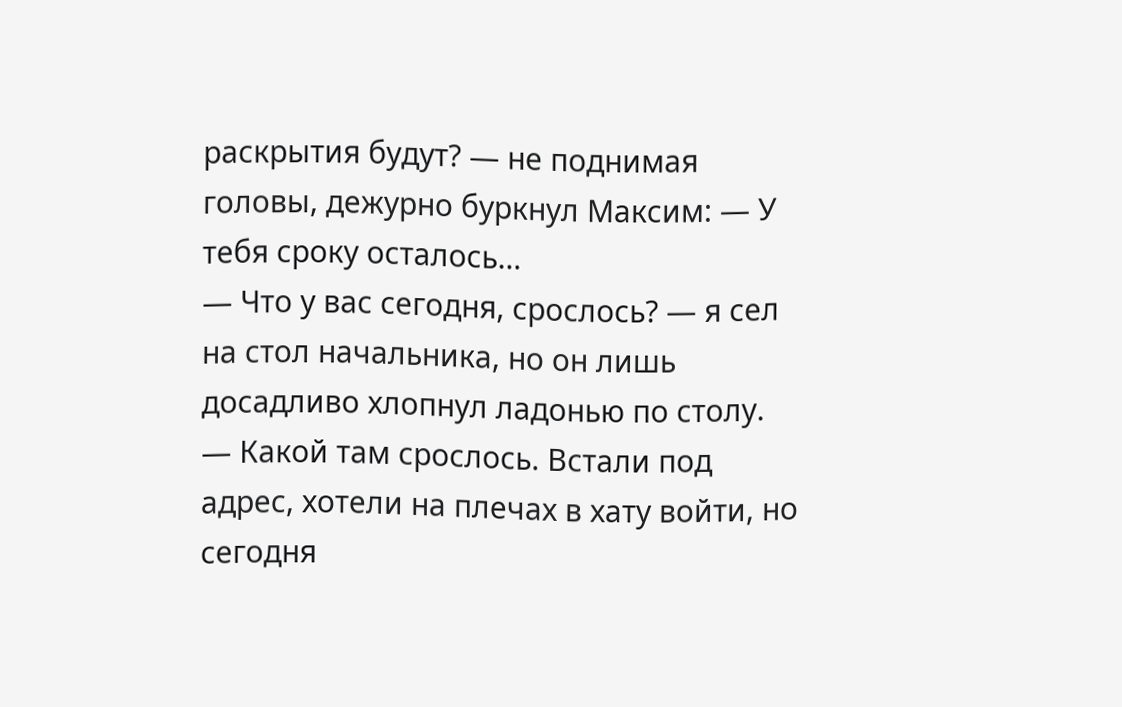раскрытия будут? — не поднимая головы, дежурно буркнул Максим: — У тебя сроку осталось…
— Что у вас сегодня, срослось? — я сел на стол начальника, но он лишь досадливо хлопнул ладонью по столу.
— Какой там срослось. Встали под адрес, хотели на плечах в хату войти, но сегодня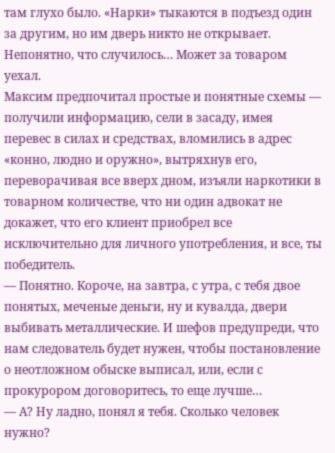там глухо было. «Нарки» тыкаются в подъезд один за другим, но им дверь никто не открывает. Непонятно, что случилось… Может за товаром уехал.
Максим предпочитал простые и понятные схемы — получили информацию, сели в засаду, имея перевес в силах и средствах, вломились в адрес «конно, людно и оружно», вытряхнув его, переворачивая все вверх дном, изъяли наркотики в товарном количестве, что ни один адвокат не докажет, что его клиент приобрел все исключительно для личного употребления, и все, ты победитель.
— Понятно. Короче, на завтра, с утра, с тебя двое понятых, меченые деньги, ну и кувалда, двери выбивать металлические. И шефов предупреди, что нам следователь будет нужен, чтобы постановление о неотложном обыске выписал, или, если с прокурором договоритесь, то еще лучше…
— А? Ну ладно, понял я тебя. Сколько человек нужно?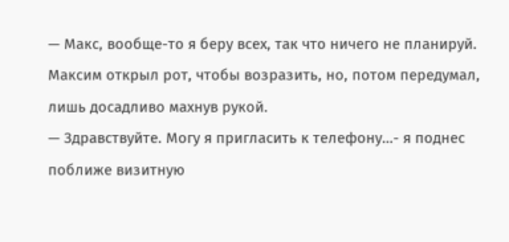— Макс, вообще-то я беру всех, так что ничего не планируй.
Максим открыл рот, чтобы возразить, но, потом передумал, лишь досадливо махнув рукой.
— Здравствуйте. Могу я пригласить к телефону…- я поднес поближе визитную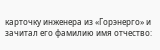карточку инженера из «Горэнерго» и зачитал его фамилию имя отчество: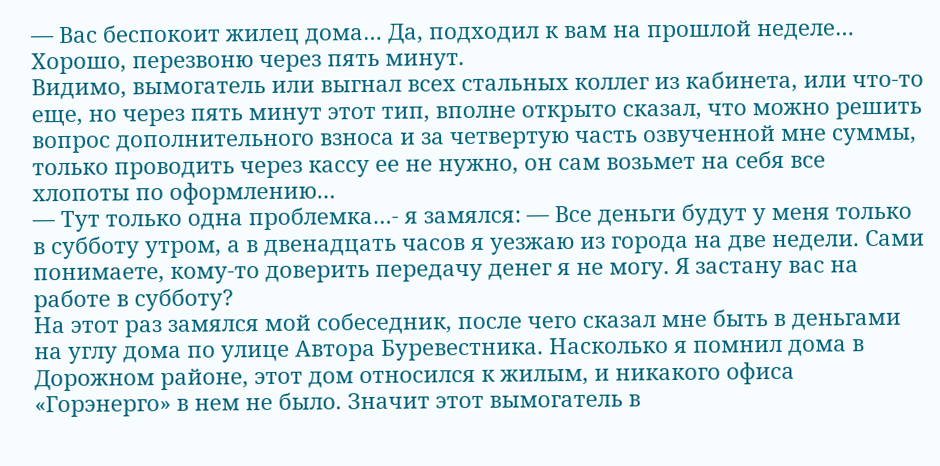— Вас беспокоит жилец дома… Да, подходил к вам на прошлой неделе… Хорошо, перезвоню через пять минут.
Видимо, вымогатель или выгнал всех стальных коллег из кабинета, или что-то еще, но через пять минут этот тип, вполне открыто сказал, что можно решить вопрос дополнительного взноса и за четвертую часть озвученной мне суммы, только проводить через кассу ее не нужно, он сам возьмет на себя все хлопоты по оформлению…
— Тут только одна проблемка…- я замялся: — Все деньги будут у меня только в субботу утром, а в двенадцать часов я уезжаю из города на две недели. Сами понимаете, кому-то доверить передачу денег я не могу. Я застану вас на работе в субботу?
На этот раз замялся мой собеседник, после чего сказал мне быть в деньгами на углу дома по улице Автора Буревестника. Насколько я помнил дома в Дорожном районе, этот дом относился к жилым, и никакого офиса «Горэнерго» в нем не было. Значит этот вымогатель в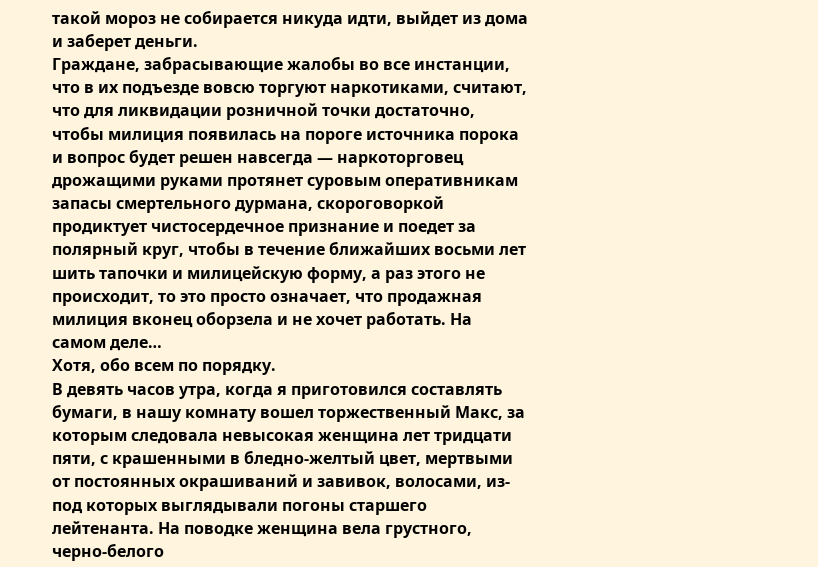такой мороз не собирается никуда идти, выйдет из дома и заберет деньги.
Граждане, забрасывающие жалобы во все инстанции, что в их подъезде вовсю торгуют наркотиками, считают, что для ликвидации розничной точки достаточно, чтобы милиция появилась на пороге источника порока и вопрос будет решен навсегда — наркоторговец дрожащими руками протянет суровым оперативникам запасы смертельного дурмана, скороговоркой продиктует чистосердечное признание и поедет за полярный круг, чтобы в течение ближайших восьми лет шить тапочки и милицейскую форму, а раз этого не происходит, то это просто означает, что продажная милиция вконец оборзела и не хочет работать. На самом деле…
Хотя, обо всем по порядку.
В девять часов утра, когда я приготовился составлять бумаги, в нашу комнату вошел торжественный Макс, за которым следовала невысокая женщина лет тридцати пяти, с крашенными в бледно-желтый цвет, мертвыми от постоянных окрашиваний и завивок, волосами, из-под которых выглядывали погоны старшего лейтенанта. На поводке женщина вела грустного, черно-белого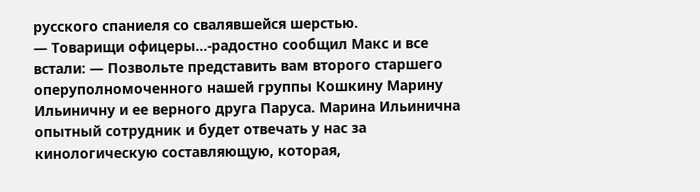русского спаниеля со свалявшейся шерстью.
— Товарищи офицеры…-радостно сообщил Макс и все встали: — Позвольте представить вам второго старшего оперуполномоченного нашей группы Кошкину Марину Ильиничну и ее верного друга Паруса. Марина Ильинична опытный сотрудник и будет отвечать у нас за кинологическую составляющую, которая,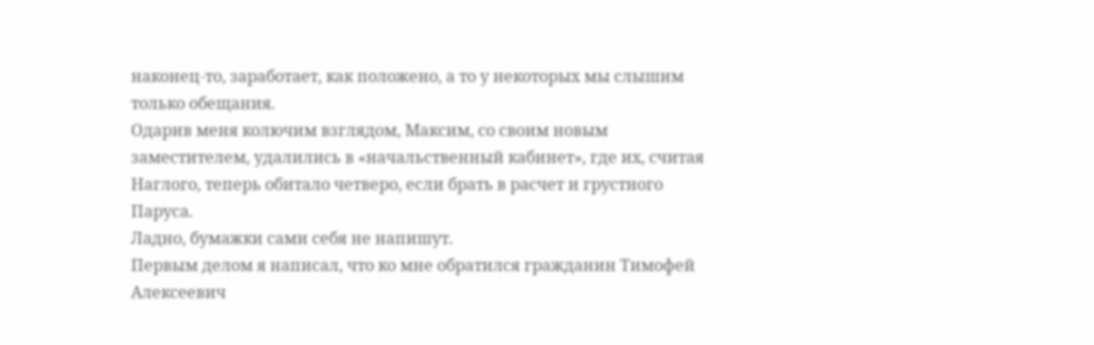наконец-то, заработает, как положено, а то у некоторых мы слышим только обещания.
Одарив меня колючим взглядом, Максим, со своим новым заместителем, удалились в «начальственный кабинет», где их, считая Наглого, теперь обитало четверо, если брать в расчет и грустного Паруса.
Ладно, бумажки сами себя не напишут.
Первым делом я написал, что ко мне обратился гражданин Тимофей Алексеевич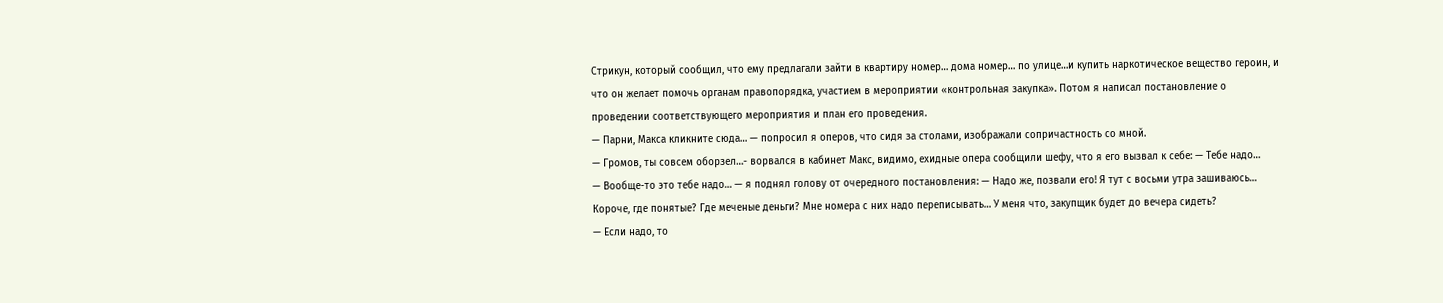Стрикун, который сообщил, что ему предлагали зайти в квартиру номер… дома номер… по улице…и купить наркотическое вещество героин, и что он желает помочь органам правопорядка, участием в мероприятии «контрольная закупка». Потом я написал постановление о проведении соответствующего мероприятия и план его проведения.
— Парни, Макса кликните сюда… — попросил я оперов, что сидя за столами, изображали сопричастность со мной.
— Громов, ты совсем оборзел…- ворвался в кабинет Макс, видимо, ехидные опера сообщили шефу, что я его вызвал к себе: — Тебе надо…
— Вообще-то это тебе надо… — я поднял голову от очередного постановления: — Надо же, позвали его! Я тут с восьми утра зашиваюсь… Короче, где понятые? Где меченые деньги? Мне номера с них надо переписывать… У меня что, закупщик будет до вечера сидеть?
— Если надо, то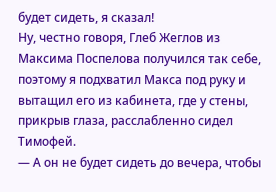будет сидеть, я сказал!
Ну, честно говоря, Глеб Жеглов из Максима Поспелова получился так себе, поэтому я подхватил Макса под руку и вытащил его из кабинета, где у стены, прикрыв глаза, расслабленно сидел Тимофей.
— А он не будет сидеть до вечера, чтобы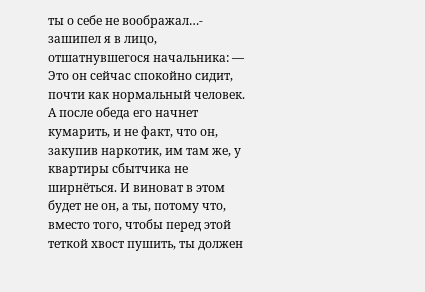ты о себе не воображал…- зашипел я в лицо, отшатнувшегося начальника: — Это он сейчас спокойно сидит, почти как нормальный человек. А после обеда его начнет кумарить, и не факт, что он, закупив наркотик, им там же, у квартиры сбытчика не ширнёться. И виноват в этом будет не он, а ты, потому что, вместо того, чтобы перед этой теткой хвост пушить, ты должен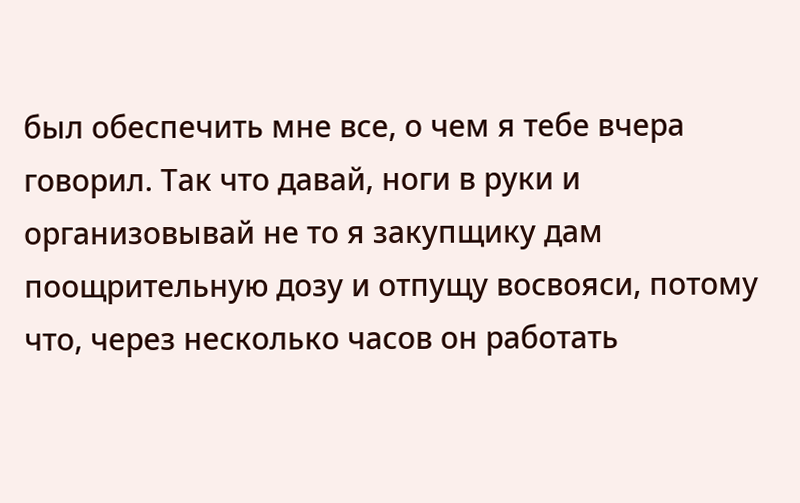был обеспечить мне все, о чем я тебе вчера говорил. Так что давай, ноги в руки и организовывай не то я закупщику дам поощрительную дозу и отпущу восвояси, потому что, через несколько часов он работать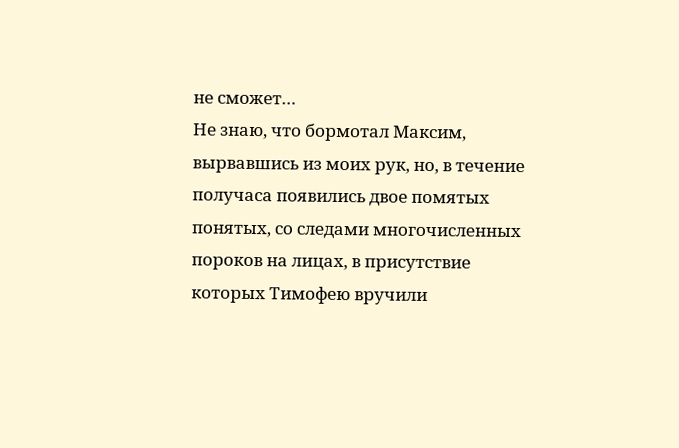не сможет…
Не знаю, что бормотал Максим, вырвавшись из моих рук, но, в течение получаса появились двое помятых понятых, со следами многочисленных пороков на лицах, в присутствие которых Тимофею вручили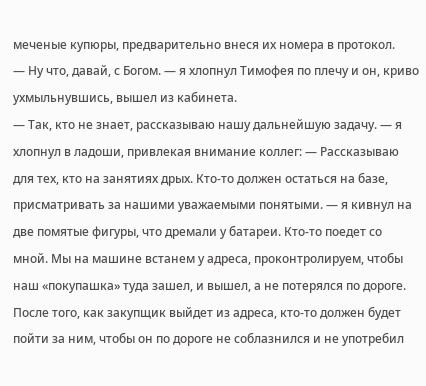меченые купюры, предварительно внеся их номера в протокол.
— Ну что, давай, с Богом. — я хлопнул Тимофея по плечу и он, криво ухмыльнувшись, вышел из кабинета.
— Так, кто не знает, рассказываю нашу дальнейшую задачу. — я хлопнул в ладоши, привлекая внимание коллег: — Рассказываю для тех, кто на занятиях дрых. Кто-то должен остаться на базе, присматривать за нашими уважаемыми понятыми. — я кивнул на две помятые фигуры, что дремали у батареи. Кто-то поедет со мной. Мы на машине встанем у адреса, проконтролируем, чтобы наш «покупашка» туда зашел, и вышел, а не потерялся по дороге. После того, как закупщик выйдет из адреса, кто-то должен будет пойти за ним, чтобы он по дороге не соблазнился и не употребил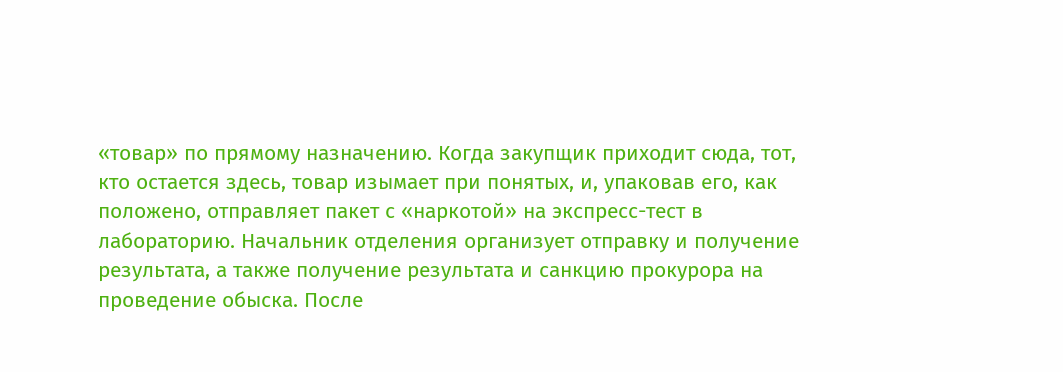«товар» по прямому назначению. Когда закупщик приходит сюда, тот, кто остается здесь, товар изымает при понятых, и, упаковав его, как положено, отправляет пакет с «наркотой» на экспресс-тест в лабораторию. Начальник отделения организует отправку и получение результата, а также получение результата и санкцию прокурора на проведение обыска. После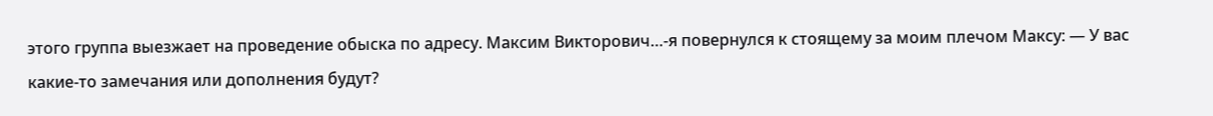этого группа выезжает на проведение обыска по адресу. Максим Викторович…-я повернулся к стоящему за моим плечом Максу: — У вас какие-то замечания или дополнения будут?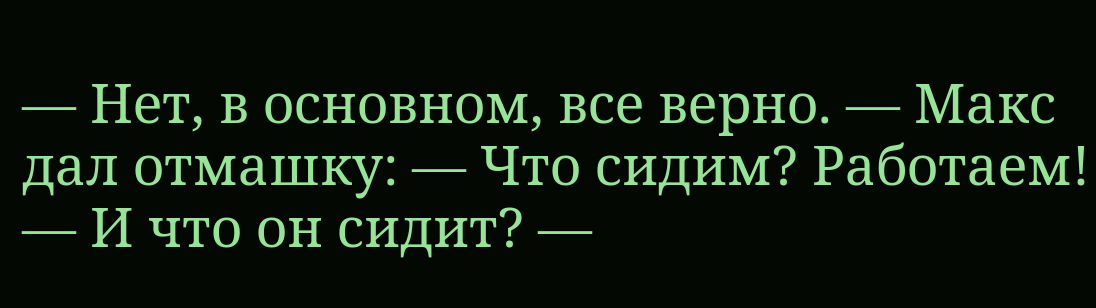— Нет, в основном, все верно. — Макс дал отмашку: — Что сидим? Работаем!
— И что он сидит? —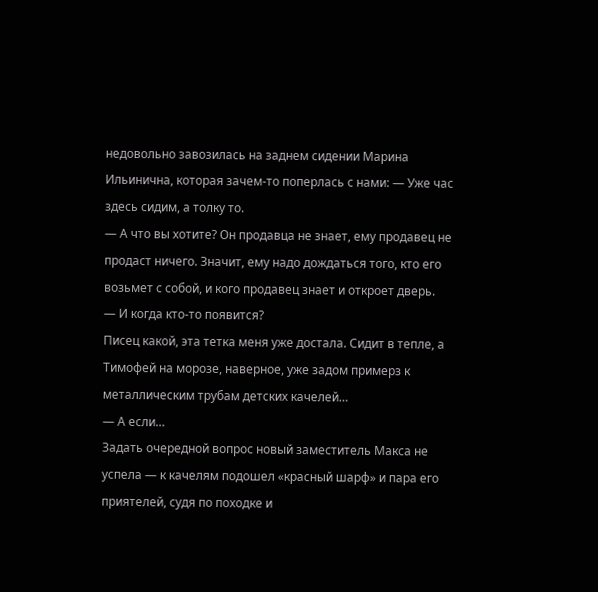недовольно завозилась на заднем сидении Марина Ильинична, которая зачем-то поперлась с нами: — Уже час здесь сидим, а толку то.
— А что вы хотите? Он продавца не знает, ему продавец не продаст ничего. Значит, ему надо дождаться того, кто его возьмет с собой, и кого продавец знает и откроет дверь.
— И когда кто-то появится?
Писец какой, эта тетка меня уже достала. Сидит в тепле, а Тимофей на морозе, наверное, уже задом примерз к металлическим трубам детских качелей…
— А если…
Задать очередной вопрос новый заместитель Макса не успела — к качелям подошел «красный шарф» и пара его приятелей, судя по походке и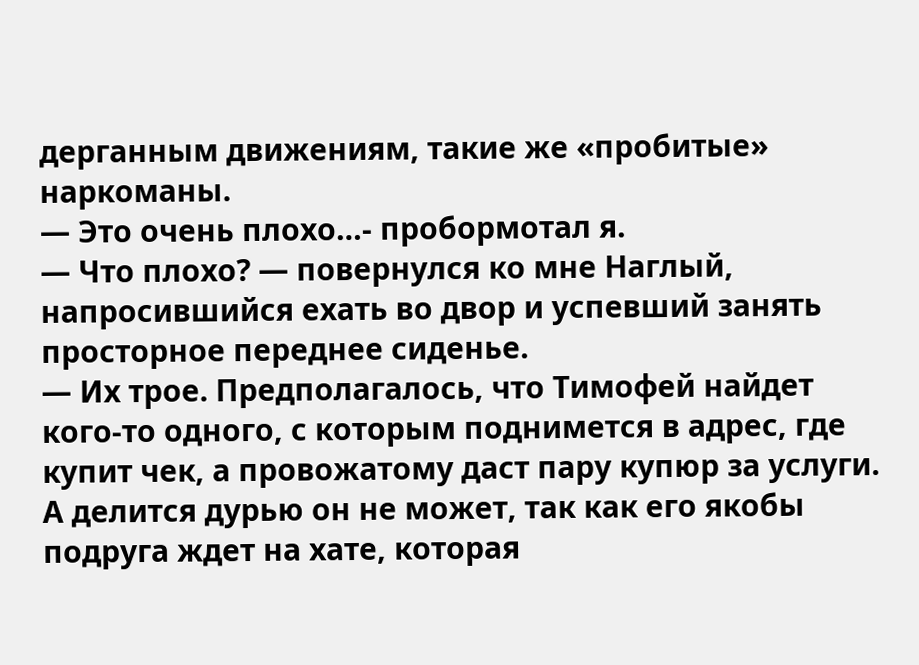дерганным движениям, такие же «пробитые» наркоманы.
— Это очень плохо…- пробормотал я.
— Что плохо? — повернулся ко мне Наглый, напросившийся ехать во двор и успевший занять просторное переднее сиденье.
— Их трое. Предполагалось, что Тимофей найдет кого-то одного, с которым поднимется в адрес, где купит чек, а провожатому даст пару купюр за услуги. А делится дурью он не может, так как его якобы подруга ждет на хате, которая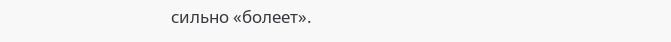сильно «болеет».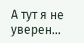А тут я не уверен…